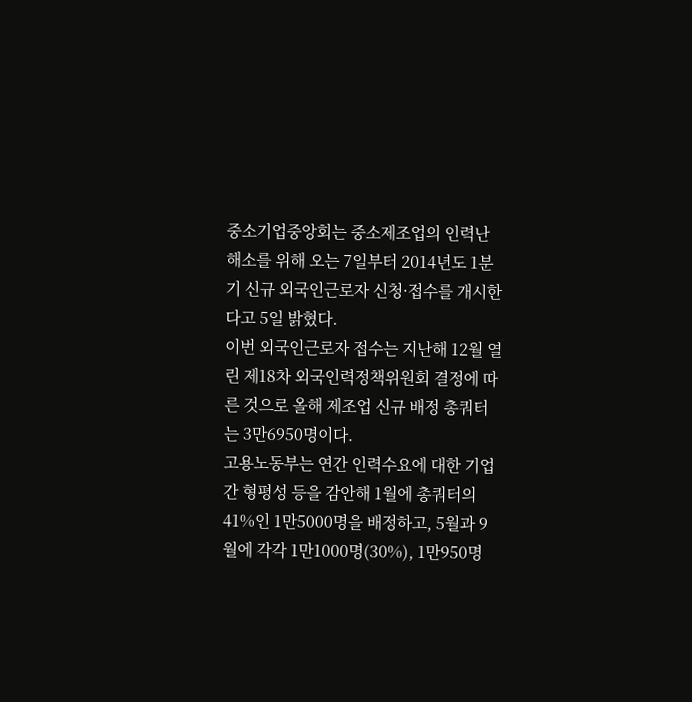중소기업중앙회는 중소제조업의 인력난 해소를 위해 오는 7일부터 2014년도 1분기 신규 외국인근로자 신청·접수를 개시한다고 5일 밝혔다.
이번 외국인근로자 접수는 지난해 12월 열린 제18차 외국인력정책위원회 결정에 따른 것으로 올해 제조업 신규 배정 총쿼터는 3만6950명이다.
고용노동부는 연간 인력수요에 대한 기업간 형평성 등을 감안해 1월에 총쿼터의 41%인 1만5000명을 배정하고, 5월과 9월에 각각 1만1000명(30%), 1만950명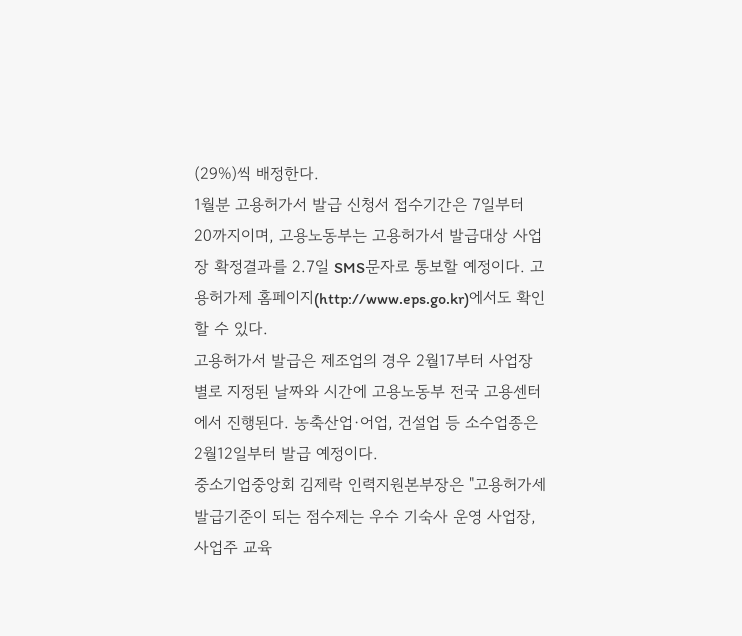(29%)씩 배정한다.
1월분 고용허가서 발급 신청서 접수기간은 7일부터 20까지이며, 고용노동부는 고용허가서 발급대상 사업장 확정결과를 2.7일 SMS문자로 통보할 예정이다. 고용허가제 홈페이지(http://www.eps.go.kr)에서도 확인할 수 있다.
고용허가서 발급은 제조업의 경우 2월17부터 사업장별로 지정된 날짜와 시간에 고용노동부 전국 고용센터에서 진행된다. 농축산업·어업, 건설업 등 소수업종은 2월12일부터 발급 예정이다.
중소기업중앙회 김제락 인력지원본부장은 "고용허가세 발급기준이 되는 점수제는 우수 기숙사 운영 사업장, 사업주 교육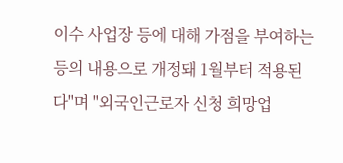이수 사업장 등에 대해 가점을 부여하는 등의 내용으로 개정돼 1월부터 적용된다"며 "외국인근로자 신청 희망업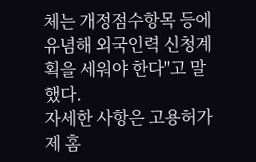체는 개정점수항목 등에 유념해 외국인력 신청계획을 세워야 한다"고 말했다.
자세한 사항은 고용허가제 홈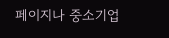페이지나 중소기업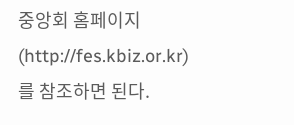중앙회 홈페이지(http://fes.kbiz.or.kr)를 참조하면 된다.